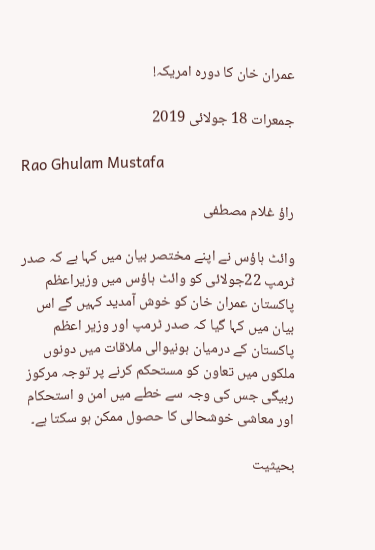عمران خان کا دورہ امریکہ!

جمعرات 18 جولائی 2019

Rao Ghulam Mustafa

راؤ غلام مصطفی

وائٹ ہاؤس نے اپنے مختصر بیان میں کہا ہے کہ صدر ٹرمپ 22جولائی کو وائٹ ہاؤس میں وزیراعظم پاکستان عمران خان کو خوش آمدید کہیں گے اس بیان میں کہا گیا کہ صدر ٹرمپ اور وزیر اعظم پاکستان کے درمیان ہونیوالی ملاقات میں دونوں ملکوں میں تعاون کو مستحکم کرنے پر توجہ مرکوز رہیگی جس کی وجہ سے خطے میں امن و استحکام اور معاشی خوشحالی کا حصول ممکن ہو سکتا ہے۔

بحیثیت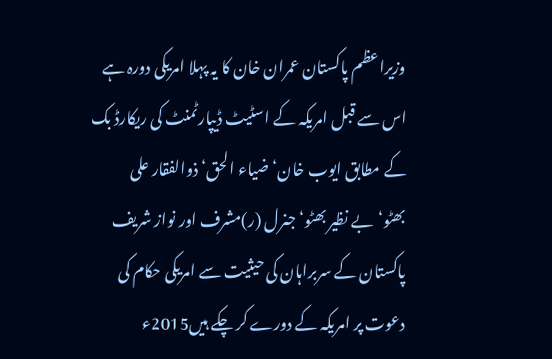وزیراعظم پاکستان عمران خان کا یہ پہلا امریکی دورہ ہے اس سے قبل امریکہ کے اسٹیٹ ڈیپارٹمنٹ کی ریکارڈ بک کے مطابق ایوب خان‘ضیاء الحق‘ذوالفقار علی بھٹو‘بے نظیر بھٹو‘جنرل (ر)مشرف اور نواز شریف پاکستان کے سربراہان کی حیثیت سے امریکی حکام کی دعوت پر امریکہ کے دورے کر چکے ہیں2015ء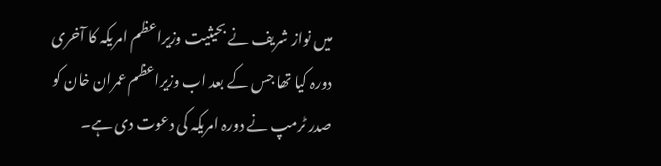میں نواز شریف نے بحیثیت وزیراعظم امریکہ کا آخری دورہ کیا تھا جس کے بعد اب وزیراعظم عمران خان کو صدر ٹرمپ نے دورہ امریکہ کی دعوت دی ہے۔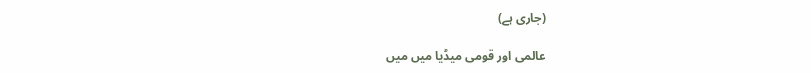(جاری ہے)

عالمی اور قومی میڈیا میں میں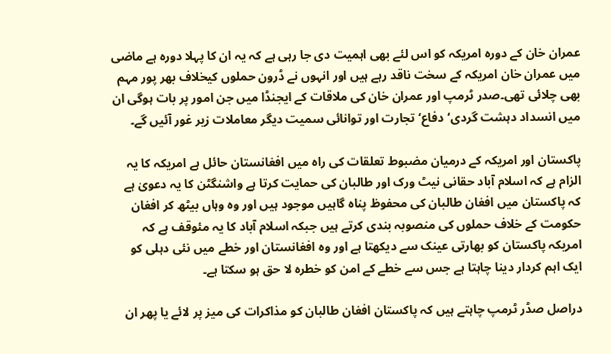عمران خان کے دورہ امریکہ کو اس لئے بھی اہمیت دی جا رہی ہے کہ یہ ان کا پہلا دورہ ہے ماضی میں عمران خان امریکہ کے سخت ناقد رہے ہیں اور انہوں نے ڈرون حملوں کیخلاف بھر پور مہم بھی چلائی تھی۔صدر ٹرمپ اور عمران خان کی ملاقات کے ایجنڈا میں جن امور پر بات ہوگی ان میں انسداد دہشت گردی‘دفاع‘تجارت اور توانائی سمیت دیگر معاملات زیر غور آئیں گے۔

پاکستان اور امریکہ کے درمیان مضبوط تعلقات کی راہ میں افغانستان حائل ہے امریکہ کا یہ الزام ہے کہ اسلام آباد حقانی نیٹ ورک اور طالبان کی حمایت کرتا ہے واشنگٹن کا یہ دعویٰ ہے کہ پاکستان میں افغان طالبان کی محفوظ پناہ گاہیں موجود ہیں اور وہ وہاں بیٹھ کر افغان حکومت کے خلاف حملوں کی منصوبہ بندی کرتے ہیں جبکہ اسلام آباد کا یہ مئوقف ہے کہ امریکہ پاکستان کو بھارتی عینک سے دیکھتا ہے اور وہ افغانستان اور خطے میں نئی دہلی کو ایک اہم کردار دینا چاہتا ہے جس سے خطے کے امن کو خطرہ لا حق ہو سکتا ہے۔

دراصل صڈر ٹرمپ چاہتے ہیں کہ پاکستان افغان طالبان کو مذاکرات کی میز پر لائے یا پھر ان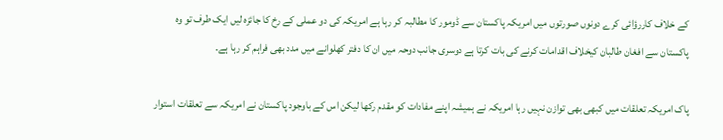کے خلاف کاررؤائی کرے دونوں صورتوں میں امریکہ پاکستان سے ڈومور کا مطالبہ کر رہا ہے امریکہ کی دو عملی کے رخ کا جائزہ لیں ایک طرف تو وہ پاکستان سے افغان طالبان کیخلاف اقدامات کرنے کی بات کرتا ہے دوسری جانب دوحہ میں ان کا دفتر کھلوانے میں مدد بھی فراہم کر رہا ہے۔

پاک امریکہ تعلقات میں کبھی بھی توازن نہیں رہا امریکہ نے ہمیشہ اپنے مفادات کو مقدم رکھا لیکن اس کے باوجود پاکستان نے امریکہ سے تعلقات استوار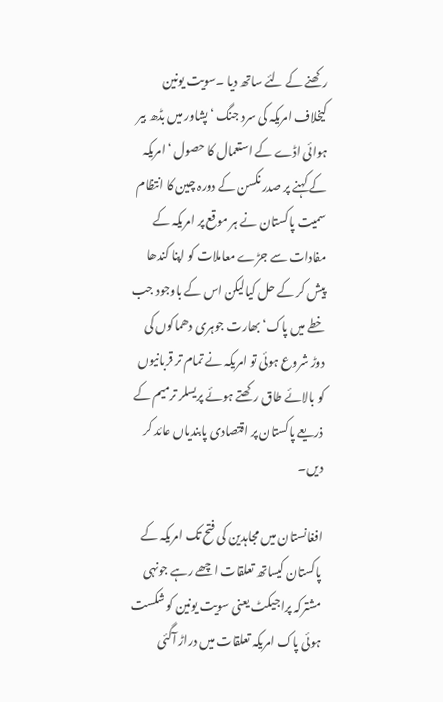رکھنے کے لئے ساتھ دیا ۔سویت یونین کیخلاف امریکہ کی سرد جنگ ‘پشاور میں بڈھ بیر ہوائی اڈے کے استعمال کا حصول ‘امریکہ کے کہنے پر صدر نکسن کے دورہ چین کا انتظام سمیت پاکستان نے ہر موقع پر امریکہ کے مفادات سے جڑے معاملات کو اپنا کندھا پیش کر کے حل کیالیکن اس کے باوجود جب خطے میں پاک‘بھارت جوہری دھماکوں کی دوڑ شروع ہوئی تو امریکہ نے تمام تر قربانیوں کو بالائے طاق رکھتے ہوئے پریسلر ترمیم کے ذریعے پاکستان پر اقتصادی پابندیاں عائد کر دیں۔

افغانستان میں مجاہدین کی فتح تک امریکہ کے پاکستان کیساتھ تعلقات اچھے رہے جونہی مشترکہ پراجیکٹ یعنی سویت یونین کو شکست ہوئی پاک امریکہ تعلقات میں دراڑ آگئی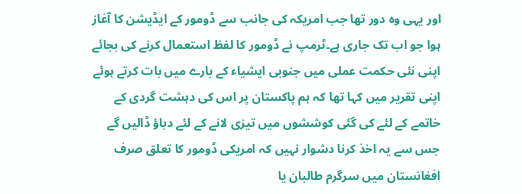اور یہی وہ دور تھا جب امریکہ کی جانب سے ڈومور کے ایڈیشن کا آغاز ہوا جو اب تک جاری ہے۔ٹرمپ نے ڈومور کا لفظ استعمال کرنے کی بجائے اپنی نئی حکمت عملی میں جنوبی ایشیاء کے بارے میں بات کرتے ہوئے اپنی تقریر میں کہا تھا کہ ہم پاکستان پر اس کی دہشت گردی کے خاتمے کے لئے کی گئی کوششوں میں تیزی لانے کے لئے دباؤ ڈالیں گے جس سے یہ اخذ کرنا دشوار نہیں کہ امریکی ڈومور کا تعلق صرف افغانستان میں سرگرم طالبان یا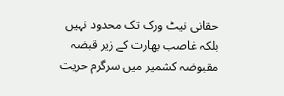حقانی نیٹ ورک تک محدود نہیں بلکہ غاصب بھارت کے زیر قبضہ مقبوضہ کشمیر میں سرگرم حریت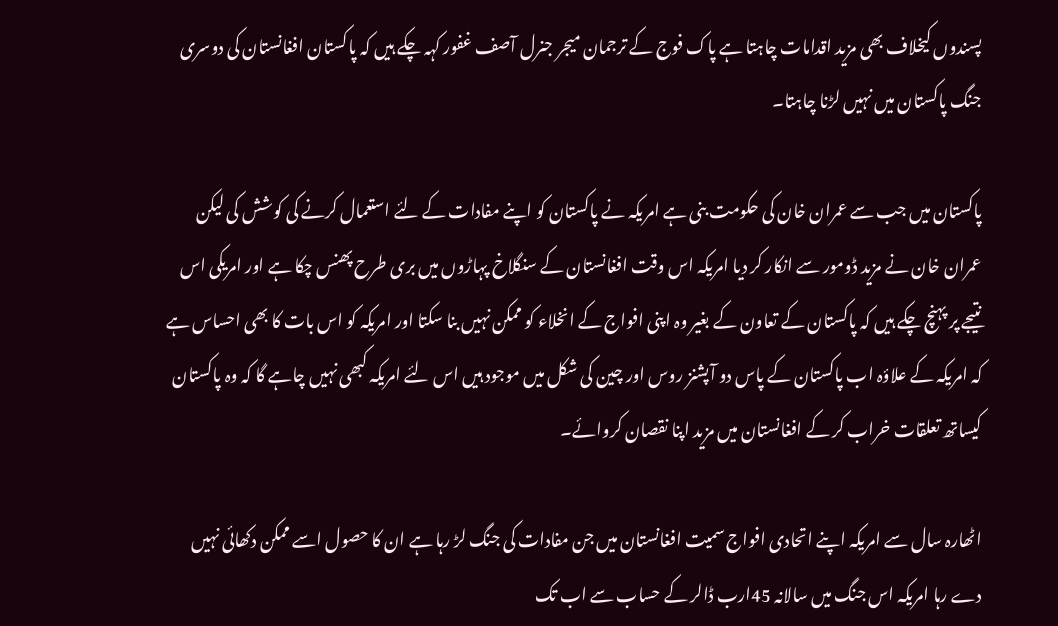پسندوں کیخلاف بھی مزید اقدامات چاہتا ہے پاک فوج کے ترجمان میجر جنرل آصف غفور کہہ چکے ہیں کہ پاکستان افغانستان کی دوسری جنگ پاکستان میں نہیں لڑنا چاہتا۔

پاکستان میں جب سے عمران خان کی حکومت بنی ہے امریکہ نے پاکستان کو اپنے مفادات کے لئے استعمال کرنے کی کوشش کی لیکن عمران خان نے مزید ڈومور سے انکار کر دیا امریکہ اس وقت افغانستان کے سنگلاخ پہاڑوں میں بری طرح پھنس چکا ہے اور امریکی اس نتیجے پر پہنچ چکے ہیں کہ پاکستان کے تعاون کے بغیر وہ اپنی افواج کے انخلاء کو ممکن نہیں بنا سکتا اور امریکہ کو اس بات کا بھی احساس ہے کہ امریکہ کے علاؤہ اب پاکستان کے پاس دو آپشنز روس اور چین کی شکل میں موجود ہیں اس لئے امریکہ کبھی نہیں چاہے گا کہ وہ پاکستان کیساتھ تعلقات خراب کر کے افغانستان میں مزید اپنا نقصان کروائے۔

اٹھارہ سال سے امریکہ اپنے اتحادی افواج سمیت افغانستان میں جن مفادات کی جنگ لڑ رہا ہے ان کا حصول اسے ممکن دکھائی نہیں دے رہا امریکہ اس جنگ میں سالانہ 45ارب ڈالر کے حساب سے اب تک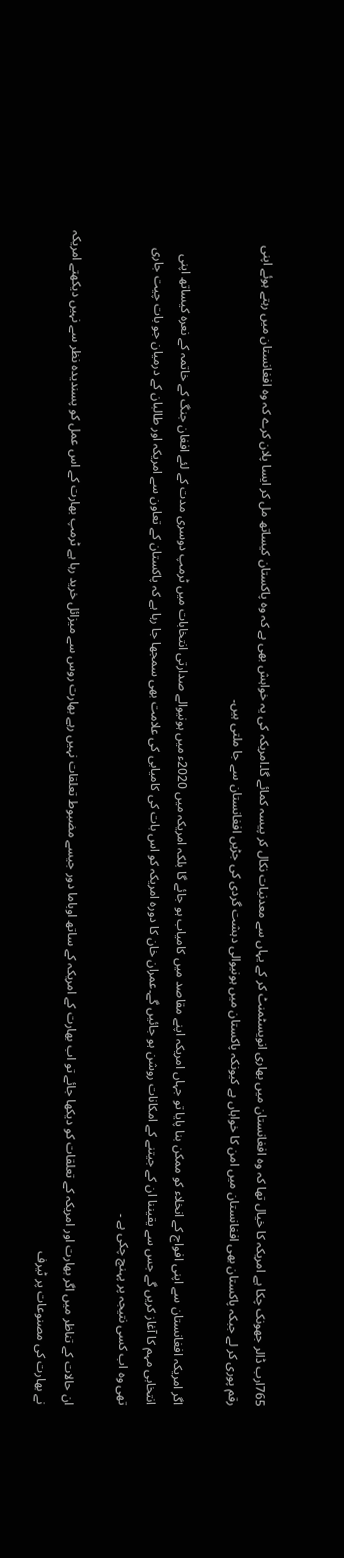765ارب ڈالر جھونک چکا ہے امریکہ کا خیال تھا کہ وہ افغانستان میں بھاری انویسٹمنٹ کر کے یہاں سے معدنیات نکال کر پیسہ کمائے گا۔امریکہ کی یہ خواہش بھی ہے کہ وہ پاکستان کیساتھ مل کر ایسا پلان کرے کہ وہ افغانستان میں رہتے ہوئے اپنی رقم پوری کر لے جبکہ پاکستان بھی افغانستان میں امن کا خواہاں ہے کیونکہ پاکستان میں ہونیوالی دہشت گردی کی جڑیں افغانستان سے جا ملتی ہیں۔

اگر امریکہ افغانستان سے اپنی افواج کے انخلاء کو ممکن بنا پایا تو جہاں امریکہ اپنے مقاصد میں کامیاب ہو جائے گا بلکہ امریکہ میں 2020ء میں ہونیوالے صدارتی انتخابات میں ٹرمپ دوسری مدت کے لئے افغان جنگ کے خاتمہ کے نعرہ کیساتھ اپنی انتخابی مہم کا آغاز کریں گے جس سے یقیننا ان کے جیتنے کے امکانات روشن ہو جائیں گے۔عمران خان کا دورہ امریکہ کو اس بات کی کامیابی کی علامت بھی سمجھا جا رہا ہے کہ پاکستان کے تعاون سے امریکہ اور طالبان کے درمیان جو بات چیت جاری تھی وہ اب کسی نتیجہ پر پہنچ چکی ہے ۔

ان حالات کے تناظر میں اگر بھارت اور امریکہ کے تعلقات کو دیکھا جائے تو اب بھارت کے امریکہ کے ساتھ اوباما دور جیسے مضبوط تعلقات نہیں رہے بھارت روس سے میزائل خرید رہا ہے ٹرمپ بھارت کے اس عمل کو پسندیدہ نظر سے نہیں دیکھتے امریکہ نے بھارت کی مصنوعات پر ٹیرف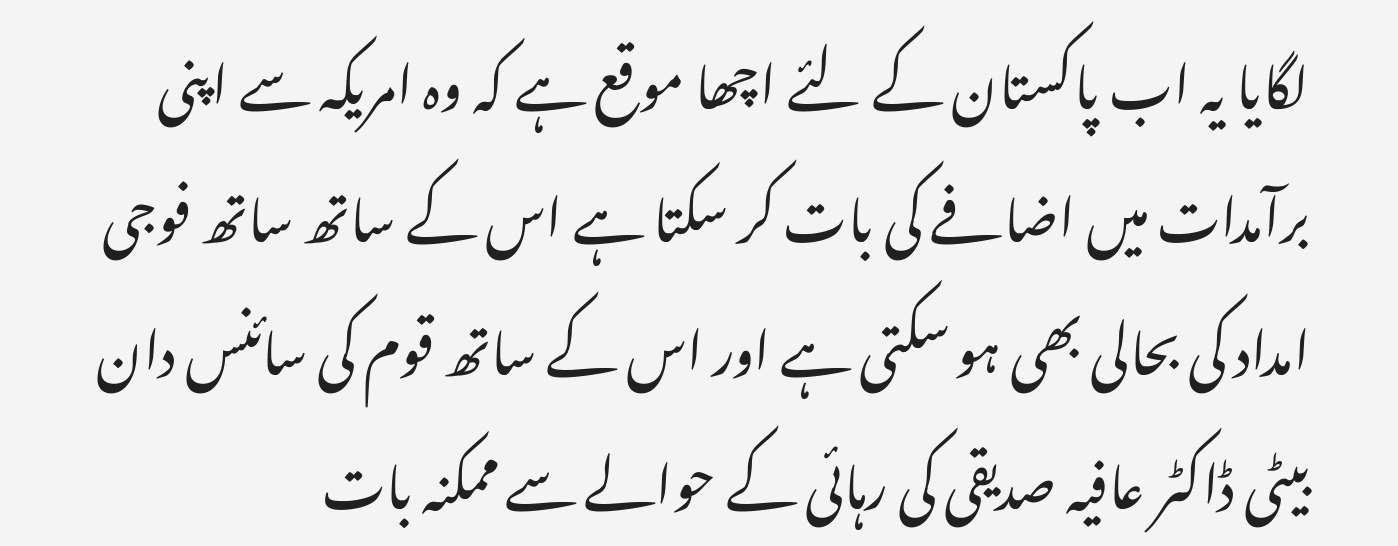لگایا یہ اب پاکستان کے لئے اچھا موقع ہے کہ وہ امریکہ سے اپنی برآمدات میں اضافے کی بات کر سکتا ہے اس کے ساتھ ساتھ فوجی امداد کی بحالی بھی ہو سکتی ہے اور اس کے ساتھ قوم کی سائنس دان بیٹی ڈاکٹر عافیہ صدیقی کی رہائی کے حوالے سے ممکنہ بات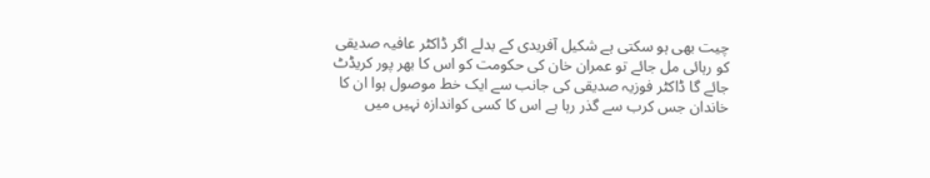چیت بھی ہو سکتی ہے شکیل آفریدی کے بدلے اگر ڈاکٹر عافیہ صدیقی کو رہائی مل جائے تو عمران خان کی حکومت کو اس کا بھر پور کریڈٹ جائے گا ڈاکٹر فوزیہ صدیقی کی جانب سے ایک خط موصول ہوا ان کا خاندان جس کرب سے گذر رہا ہے اس کا کسی کواندازہ نہیں میں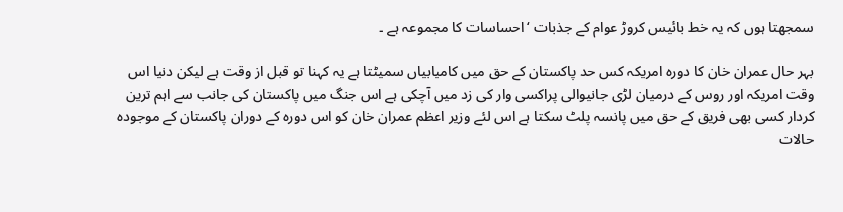سمجھتا ہوں کہ یہ خط بائیس کروڑ عوام کے جذبات ‘احساسات کا مجموعہ ہے ۔

بہر حال عمران خان کا دورہ امریکہ کس حد پاکستان کے حق میں کامیابیاں سمیٹتا ہے یہ کہنا تو قبل از وقت ہے لیکن دنیا اس وقت امریکہ اور روس کے درمیان لڑی جانیوالی پراکسی وار کی زد میں آچکی ہے اس جنگ میں پاکستان کی جانب سے اہم ترین کردار کسی بھی فریق کے حق میں پانسہ پلٹ سکتا ہے اس لئے وزیر اعظم عمران خان کو اس دورہ کے دوران پاکستان کے موجودہ حالات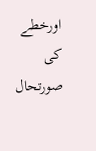اورخطے کی صورتحال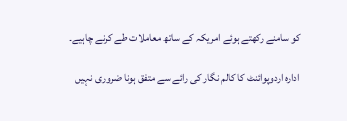کو سامنے رکھتے ہوئے امریکہ کے ساتھ معاملات طے کرنے چاہیے۔

ادارہ اردوپوائنٹ کا کالم نگار کی رائے سے متفق ہونا ضروری نہیں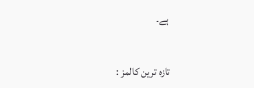ہے۔

تازہ ترین کالمز :